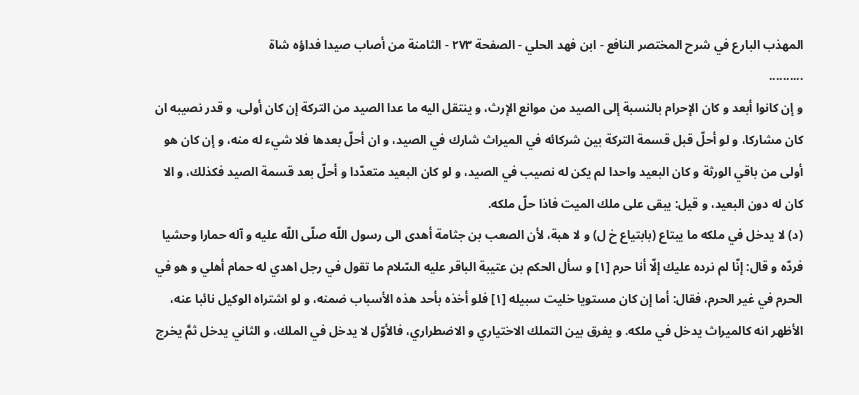المهذب البارع في شرح المختصر النافع - ابن فهد الحلي - الصفحة ٢٧٣ - الثامنة من أصاب صيدا فداؤه شاة
..........
و إن كانوا أبعد و كان الإحرام بالنسبة إلى الصيد من موانع الإرث، و ينتقل اليه ما عدا الصيد من التركة إن كان أولى، و قدر نصيبه ان كان مشاركا، و لو أحلّ قبل قسمة التركة بين شركائه في الميراث شارك في الصيد، و ان أحلّ بعدها فلا شيء له منه، و إن كان هو أولى من باقي الورثة و كان البعيد واحدا لم يكن له نصيب في الصيد، و لو كان البعيد متعدّدا و أحلّ بعد قسمة الصيد فكذلك، و الا كان له دون البعيد، و قيل: يبقى على ملك الميت فاذا حلّ ملكه.
(د) لا يدخل في ملكه ما يبتاع (بابتياع خ ل) و لا هبة، لأن الصعب بن جثامة أهدى الى رسول اللّه صلّى اللّه عليه و آله حمارا وحشيا فردّه و قال: إنّا لم نرده عليك إلّا أنا حرم [١] و سأل الحكم بن عتيبة الباقر عليه السّلام ما تقول في رجل اهدي له حمام أهلي و هو في الحرم في غير الحرم، فقال: أما إن كان مستويا خليت سبيله [١] فلو أخذه بأحد هذه الأسباب ضمنه، و لو اشتراه الوكيل نائبا عنه، الأظهر انه كالميراث يدخل في ملكه. و يفرق بين التملك الاختياري و الاضطراري، فالأوّل لا يدخل في الملك، و الثاني يدخل ثمَّ يخرج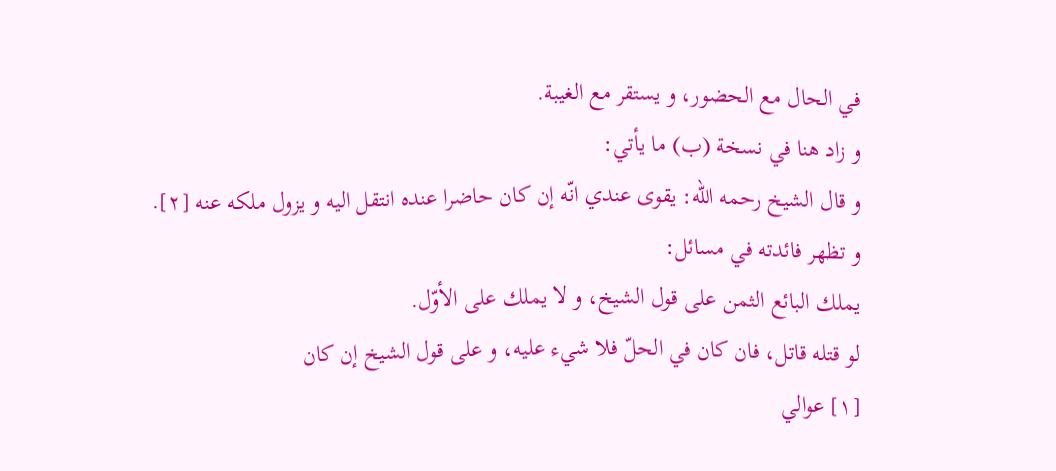في الحال مع الحضور، و يستقر مع الغيبة.
و زاد هنا في نسخة (ب) ما يأتي:
و قال الشيخ رحمه اللّه: يقوى عندي انّه إن كان حاضرا عنده انتقل اليه و يزول ملكه عنه [٢].
و تظهر فائدته في مسائل:
يملك البائع الثمن على قول الشيخ، و لا يملك على الأوّل.
لو قتله قاتل، فان كان في الحلّ فلا شيء عليه، و على قول الشيخ إن كان
[١] عوالي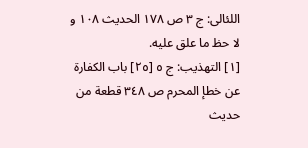اللئالى: ج ٣ ص ١٧٨ الحديث ١٠٨ و لا حظ ما علق عليه.
[١] التهذيب: ج ٥ [٢٥] باب الكفارة عن خطإ المحرم ص ٣٤٨ قطعة من حديث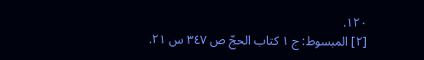١٢٠.
[٢] المبسوط: ج ١ كتاب الحجّ ص ٣٤٧ س ٢١.